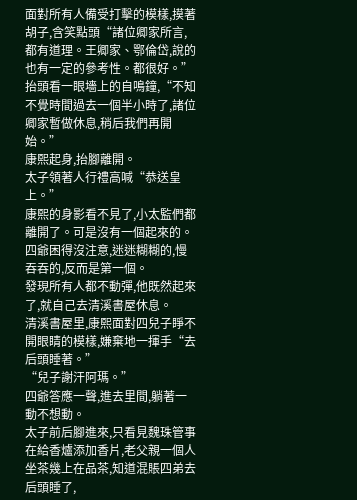面對所有人備受打擊的模樣,摸著胡子,含笑點頭“諸位卿家所言,都有道理。王卿家、鄂倫岱,說的也有一定的參考性。都很好。”抬頭看一眼墻上的自鳴鐘,“不知不覺時間過去一個半小時了,諸位卿家暫做休息,稍后我們再開始。”
康熙起身,抬腳離開。
太子領著人行禮高喊“恭送皇上。”
康熙的身影看不見了,小太監們都離開了。可是沒有一個起來的。
四爺困得沒注意,迷迷糊糊的,慢吞吞的,反而是第一個。
發現所有人都不動彈,他既然起來了,就自己去清溪書屋休息。
清溪書屋里,康熙面對四兒子睜不開眼睛的模樣,嫌棄地一揮手“去后頭睡著。”
“兒子謝汗阿瑪。”
四爺答應一聲,進去里間,躺著一動不想動。
太子前后腳進來,只看見魏珠管事在給香爐添加香片,老父親一個人坐茶幾上在品茶,知道混賬四弟去后頭睡了,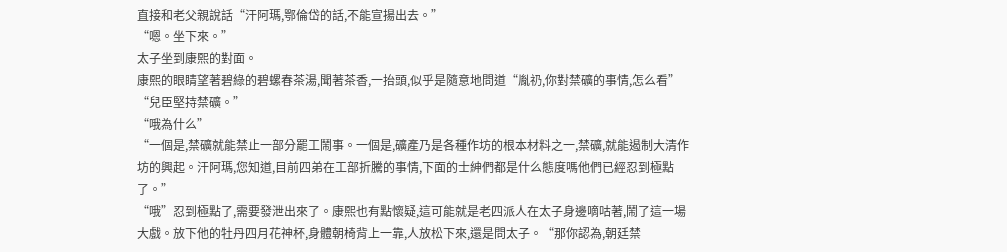直接和老父親說話“汗阿瑪,鄂倫岱的話,不能宣揚出去。”
“嗯。坐下來。”
太子坐到康熙的對面。
康熙的眼睛望著碧綠的碧螺春茶湯,聞著茶香,一抬頭,似乎是隨意地問道“胤礽,你對禁礦的事情,怎么看”
“兒臣堅持禁礦。”
“哦為什么”
“一個是,禁礦就能禁止一部分罷工鬧事。一個是,礦產乃是各種作坊的根本材料之一,禁礦,就能遏制大清作坊的興起。汗阿瑪,您知道,目前四弟在工部折騰的事情,下面的士紳們都是什么態度嗎他們已經忍到極點了。”
“哦”忍到極點了,需要發泄出來了。康熙也有點懷疑,這可能就是老四派人在太子身邊嘀咕著,鬧了這一場大戲。放下他的牡丹四月花神杯,身體朝椅背上一靠,人放松下來,還是問太子。“那你認為,朝廷禁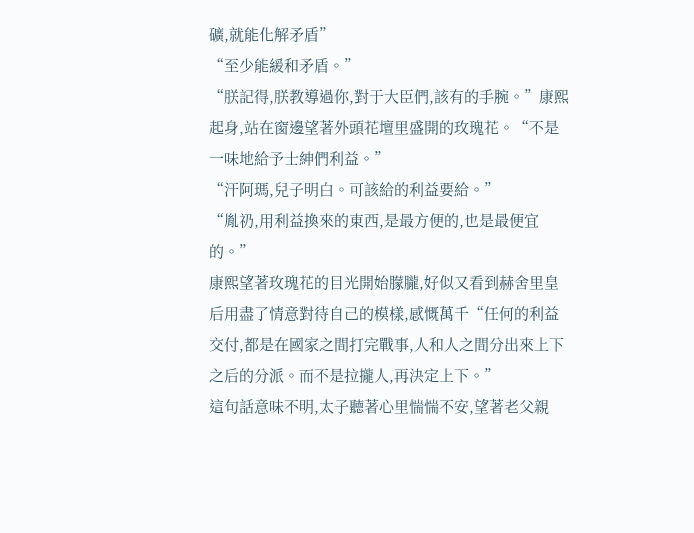礦,就能化解矛盾”
“至少能緩和矛盾。”
“朕記得,朕教導過你,對于大臣們,該有的手腕。”康熙起身,站在窗邊望著外頭花壇里盛開的玫瑰花。“不是一味地給予士紳們利益。”
“汗阿瑪,兒子明白。可該給的利益要給。”
“胤礽,用利益換來的東西,是最方便的,也是最便宜的。”
康熙望著玫瑰花的目光開始朦朧,好似又看到赫舍里皇后用盡了情意對待自己的模樣,感慨萬千“任何的利益交付,都是在國家之間打完戰事,人和人之間分出來上下之后的分派。而不是拉攏人,再決定上下。”
這句話意味不明,太子聽著心里惴惴不安,望著老父親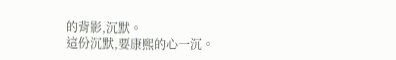的背影,沉默。
這份沉默,要康熙的心一沉。